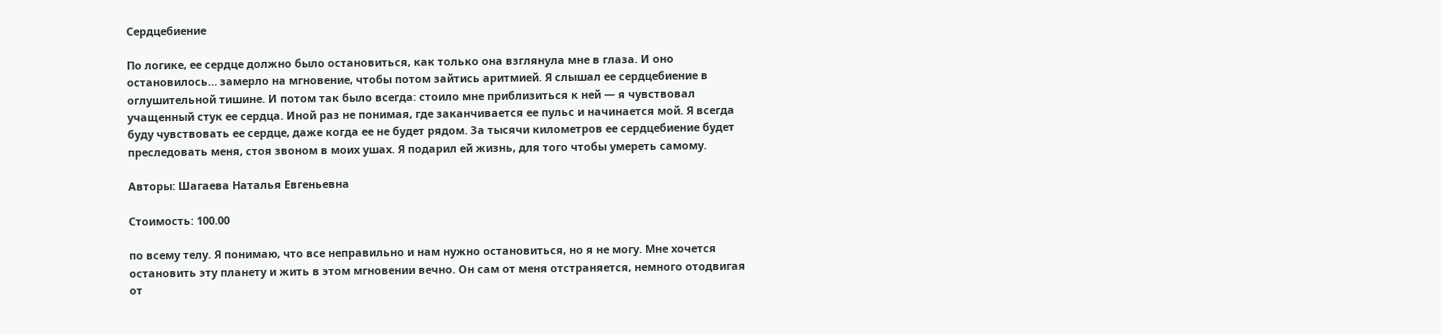Сердцебиение

По логике, ее сердце должно было остановиться, как только она взглянула мне в глаза. И оно остановилось… замерло на мгновение, чтобы потом зайтись аритмией. Я слышал ее сердцебиение в оглушительной тишине. И потом так было всегда: стоило мне приблизиться к ней — я чувствовал учащенный стук ее сердца. Иной раз не понимая, где заканчивается ее пульс и начинается мой. Я всегда буду чувствовать ее сердце, даже когда ее не будет рядом. За тысячи километров ее сердцебиение будет преследовать меня, стоя звоном в моих ушах. Я подарил ей жизнь, для того чтобы умереть самому.

Авторы: Шагаева Наталья Евгеньевна

Стоимость: 100.00

по всему телу. Я понимаю, что все неправильно и нам нужно остановиться, но я не могу. Мне хочется остановить эту планету и жить в этом мгновении вечно. Он сам от меня отстраняется, немного отодвигая от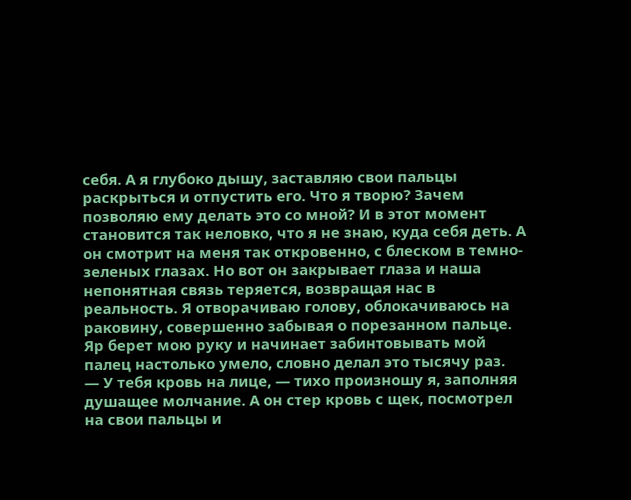себя. А я глубоко дышу, заставляю свои пальцы раскрыться и отпустить его. Что я творю? Зачем позволяю ему делать это со мной? И в этот момент становится так неловко, что я не знаю, куда себя деть. А он смотрит на меня так откровенно, с блеском в темно-зеленых глазах. Но вот он закрывает глаза и наша непонятная связь теряется, возвращая нас в реальность. Я отворачиваю голову, облокачиваюсь на раковину, совершенно забывая о порезанном пальце.
Яр берет мою руку и начинает забинтовывать мой палец настолько умело, словно делал это тысячу раз.
— У тебя кровь на лице, — тихо произношу я, заполняя душащее молчание. А он стер кровь с щек, посмотрел на свои пальцы и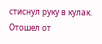стиснул руку в кулак.
Отошел от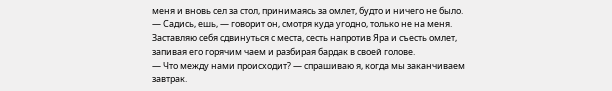меня и вновь сел за стол, принимаясь за омлет, будто и ничего не было.
— Садись, ешь, — говорит он, смотря куда угодно, только не на меня. Заставляю себя сдвинуться с места, сесть напротив Яра и съесть омлет, запивая его горячим чаем и разбирая бардак в своей голове.
— Что между нами происходит? — спрашиваю я, когда мы заканчиваем завтрак.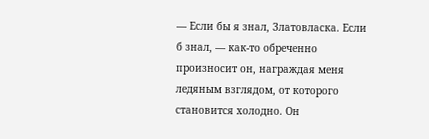— Если бы я знал, Златовласка. Если б знал, — как-то обреченно произносит он, награждая меня ледяным взглядом, от которого становится холодно. Он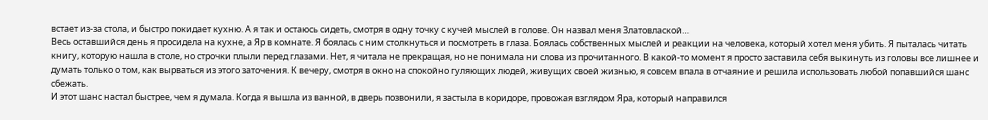встает из-за стола, и быстро покидает кухню. А я так и остаюсь сидеть, смотря в одну точку с кучей мыслей в голове. Он назвал меня Златовлаской…
Весь оставшийся день я просидела на кухне, а Яр в комнате. Я боялась с ним столкнуться и посмотреть в глаза. Боялась собственных мыслей и реакции на человека, который хотел меня убить. Я пыталась читать книгу, которую нашла в столе, но строчки плыли перед глазами. Нет, я читала не прекращая, но не понимала ни слова из прочитанного. В какой-то момент я просто заставила себя выкинуть из головы все лишнее и думать только о том, как вырваться из этого заточения. К вечеру, смотря в окно на спокойно гуляющих людей, живущих своей жизнью, я совсем впала в отчаяние и решила использовать любой попавшийся шанс сбежать.
И этот шанс настал быстрее, чем я думала. Когда я вышла из ванной, в дверь позвонили, я застыла в коридоре, провожая взглядом Яра, который направился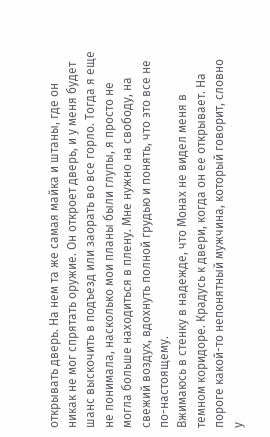открывать дверь. На нем та же самая майка и штаны, где он никак не мог спрятать оружие. Он откроет дверь, и у меня будет шанс выскочить в подъезд или заорать во все горло. Тогда я еще не понимала, насколько мои планы были глупы, я просто не могла больше находиться в плену. Мне нужно на свободу, на свежий воздух, вдохнуть полной грудью и понять, что это все не по-настоящему.
Вжимаюсь в стенку в надежде, что Монах не видел меня в темном коридоре. Крадусь к двери, когда он ее открывает. На пороге какой-то непонятный мужчина, который говорит, словно у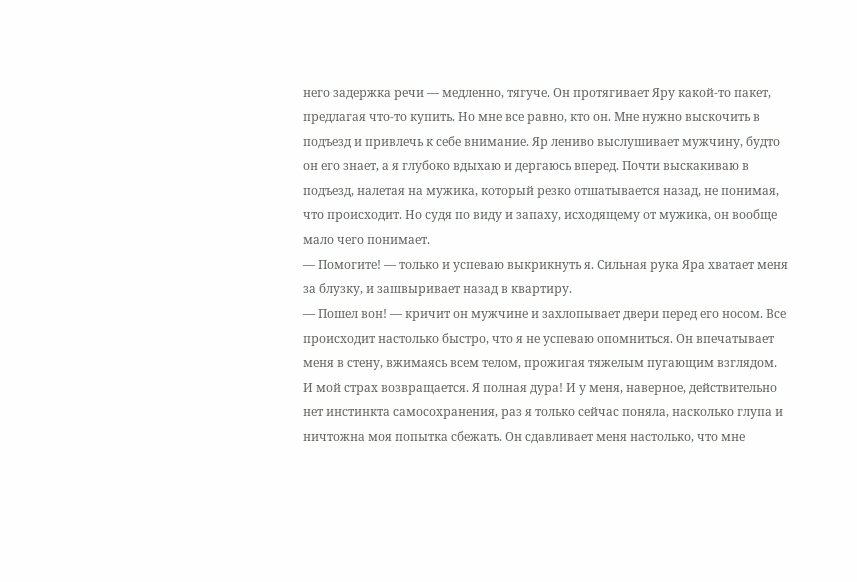него задержка речи — медленно, тягуче. Он протягивает Яру какой-то пакет, предлагая что-то купить. Но мне все равно, кто он. Мне нужно выскочить в подъезд и привлечь к себе внимание. Яр лениво выслушивает мужчину, будто он его знает, а я глубоко вдыхаю и дергаюсь вперед. Почти выскакиваю в подъезд, налетая на мужика, который резко отшатывается назад, не понимая, что происходит. Но судя по виду и запаху, исходящему от мужика, он вообще мало чего понимает.
— Помогите! — только и успеваю выкрикнуть я. Сильная рука Яра хватает меня за блузку, и зашвыривает назад в квартиру.
— Пошел вон! — кричит он мужчине и захлопывает двери перед его носом. Все происходит настолько быстро, что я не успеваю опомниться. Он впечатывает меня в стену, вжимаясь всем телом, прожигая тяжелым пугающим взглядом. И мой страх возвращается. Я полная дура! И у меня, наверное, действительно нет инстинкта самосохранения, раз я только сейчас поняла, насколько глупа и ничтожна моя попытка сбежать. Он сдавливает меня настолько, что мне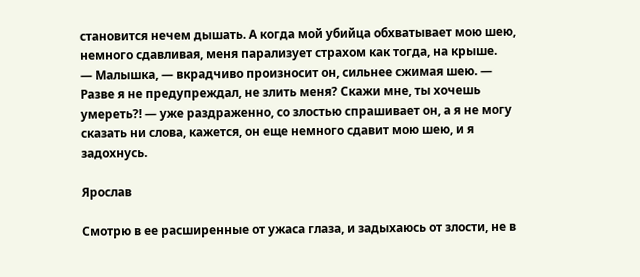становится нечем дышать. А когда мой убийца обхватывает мою шею, немного сдавливая, меня парализует страхом как тогда, на крыше.
— Малышка, — вкрадчиво произносит он, сильнее сжимая шею. — Разве я не предупреждал, не злить меня? Скажи мне, ты хочешь умереть?! — уже раздраженно, со злостью спрашивает он, а я не могу сказать ни слова, кажется, он еще немного сдавит мою шею, и я задохнусь.

Ярослав

Смотрю в ее расширенные от ужаса глаза, и задыхаюсь от злости, не в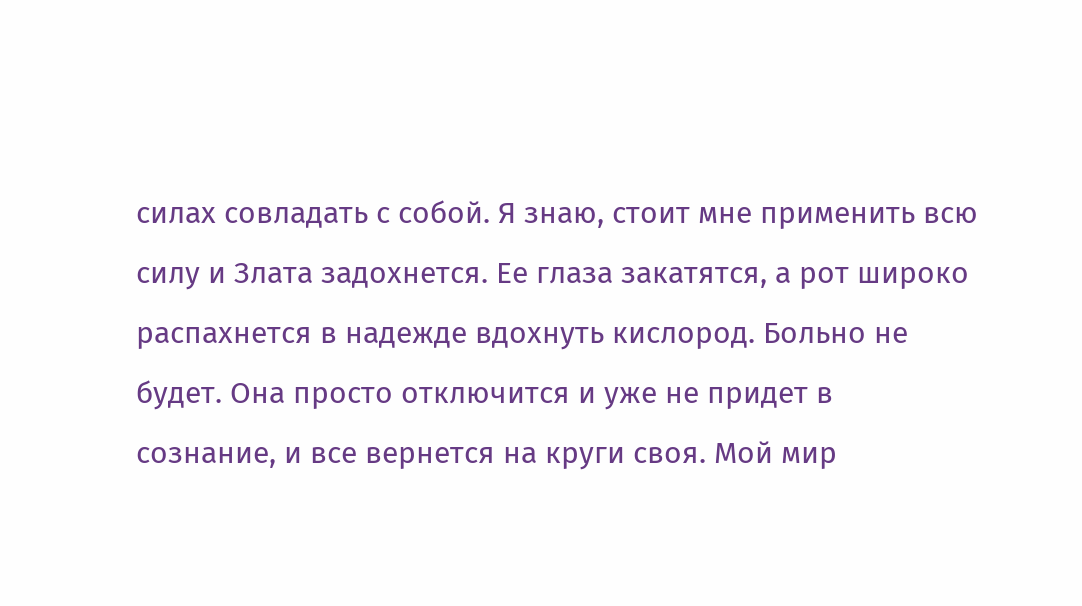силах совладать с собой. Я знаю, стоит мне применить всю силу и Злата задохнется. Ее глаза закатятся, а рот широко распахнется в надежде вдохнуть кислород. Больно не будет. Она просто отключится и уже не придет в сознание, и все вернется на круги своя. Мой мир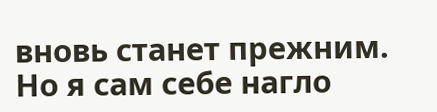вновь станет прежним. Но я сам себе нагло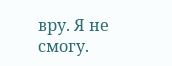вру. Я не смогу.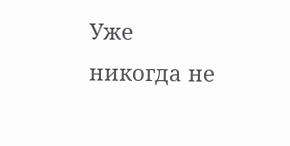Уже никогда не